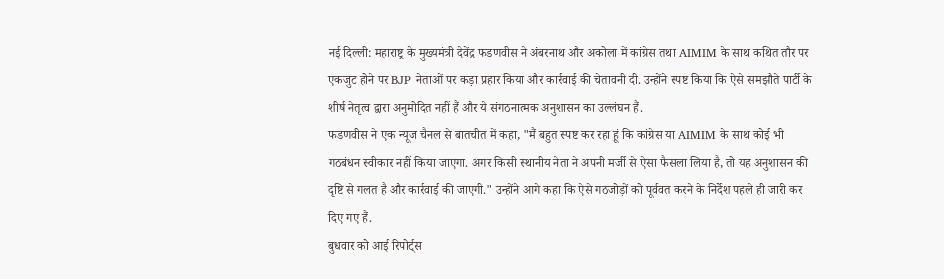नई दिल्ली: महाराष्ट्र के मुख्यमंत्री देवेंद्र फडणवीस ने अंबरनाथ और अकोला में कांग्रेस तथा AIMIM के साथ कथित तौर पर एकजुट होने पर BJP नेताओं पर कड़ा प्रहार किया और कार्रवाई की चेतावनी दी. उन्होंने स्पष्ट किया कि ऐसे समझौते पार्टी के शीर्ष नेतृत्व द्वारा अनुमोदित नहीं हैं और ये संगठनात्मक अनुशासन का उल्लंघन हैं.
फडणवीस ने एक न्यूज चैनल से बातचीत में कहा, "मैं बहुत स्पष्ट कर रहा हूं कि कांग्रेस या AIMIM के साथ कोई भी गठबंधन स्वीकार नहीं किया जाएगा. अगर किसी स्थानीय नेता ने अपनी मर्जी से ऐसा फैसला लिया है, तो यह अनुशासन की दृष्टि से गलत है और कार्रवाई की जाएगी." उन्होंने आगे कहा कि ऐसे गठजोड़ों को पूर्ववत करने के निर्देश पहले ही जारी कर दिए गए हैं.
बुधवार को आई रिपोर्ट्स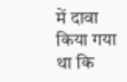में दावा किया गया था कि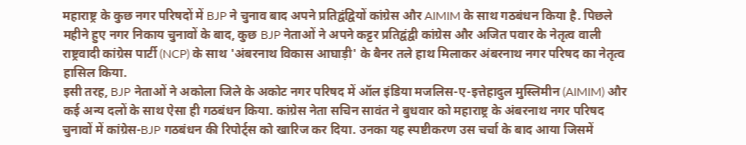महाराष्ट्र के कुछ नगर परिषदों में BJP ने चुनाव बाद अपने प्रतिद्वंद्वियों कांग्रेस और AIMIM के साथ गठबंधन किया है. पिछले महीने हुए नगर निकाय चुनावों के बाद, कुछ BJP नेताओं ने अपने कट्टर प्रतिद्वंद्वी कांग्रेस और अजित पवार के नेतृत्व वाली राष्ट्रवादी कांग्रेस पार्टी (NCP) के साथ 'अंबरनाथ विकास आघाड़ी' के बैनर तले हाथ मिलाकर अंबरनाथ नगर परिषद का नेतृत्व हासिल किया.
इसी तरह, BJP नेताओं ने अकोला जिले के अकोट नगर परिषद में ऑल इंडिया मजलिस-ए-इत्तेहादुल मुस्लिमीन (AIMIM) और कई अन्य दलों के साथ ऐसा ही गठबंधन किया. कांग्रेस नेता सचिन सावंत ने बुधवार को महाराष्ट्र के अंबरनाथ नगर परिषद चुनावों में कांग्रेस-BJP गठबंधन की रिपोर्ट्स को खारिज कर दिया. उनका यह स्पष्टीकरण उस चर्चा के बाद आया जिसमें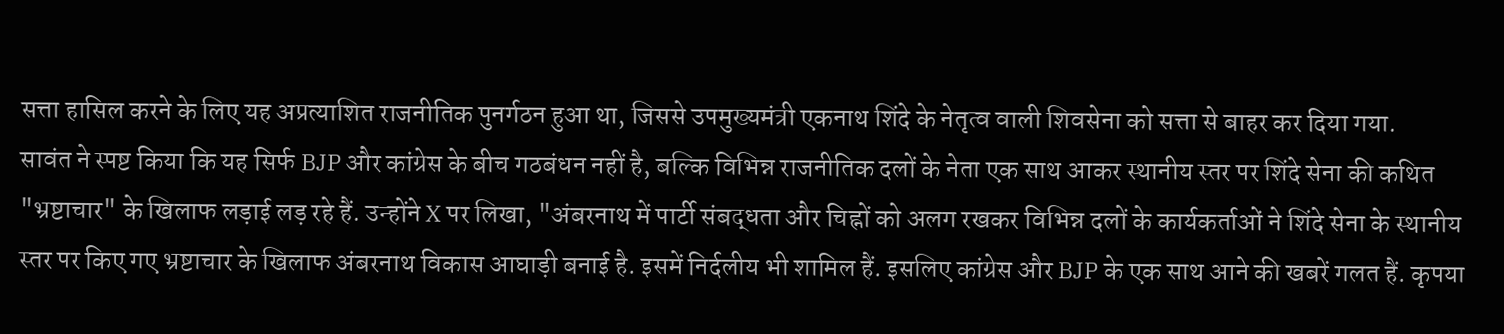सत्ता हासिल करने के लिए यह अप्रत्याशित राजनीतिक पुनर्गठन हुआ था, जिससे उपमुख्यमंत्री एकनाथ शिंदे के नेतृत्व वाली शिवसेना को सत्ता से बाहर कर दिया गया.
सावंत ने स्पष्ट किया कि यह सिर्फ BJP और कांग्रेस के बीच गठबंधन नहीं है, बल्कि विभिन्न राजनीतिक दलों के नेता एक साथ आकर स्थानीय स्तर पर शिंदे सेना की कथित "भ्रष्टाचार" के खिलाफ लड़ाई लड़ रहे हैं. उन्होंने X पर लिखा, "अंबरनाथ में पार्टी संबद्धता और चिह्नों को अलग रखकर विभिन्न दलों के कार्यकर्ताओं ने शिंदे सेना के स्थानीय स्तर पर किए गए भ्रष्टाचार के खिलाफ अंबरनाथ विकास आघाड़ी बनाई है. इसमें निर्दलीय भी शामिल हैं. इसलिए कांग्रेस और BJP के एक साथ आने की खबरें गलत हैं. कृपया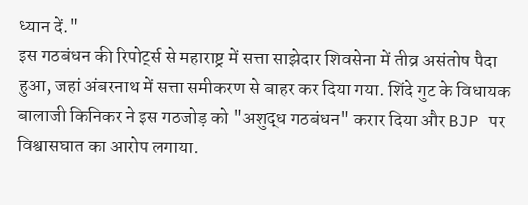ध्यान दें."
इस गठबंधन की रिपोर्ट्स से महाराष्ट्र में सत्ता साझेदार शिवसेना में तीव्र असंतोष पैदा हुआ, जहां अंबरनाथ में सत्ता समीकरण से बाहर कर दिया गया. शिंदे गुट के विधायक बालाजी किनिकर ने इस गठजोड़ को "अशुद्ध गठबंधन" करार दिया और BJP पर विश्वासघात का आरोप लगाया.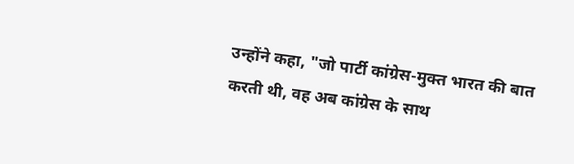उन्होंने कहा, "जो पार्टी कांग्रेस-मुक्त भारत की बात करती थी, वह अब कांग्रेस के साथ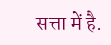सत्ता में है.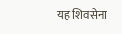यह शिवसेना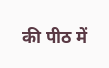की पीठ में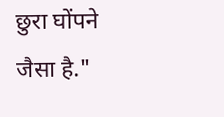छुरा घोंपने जैसा है."